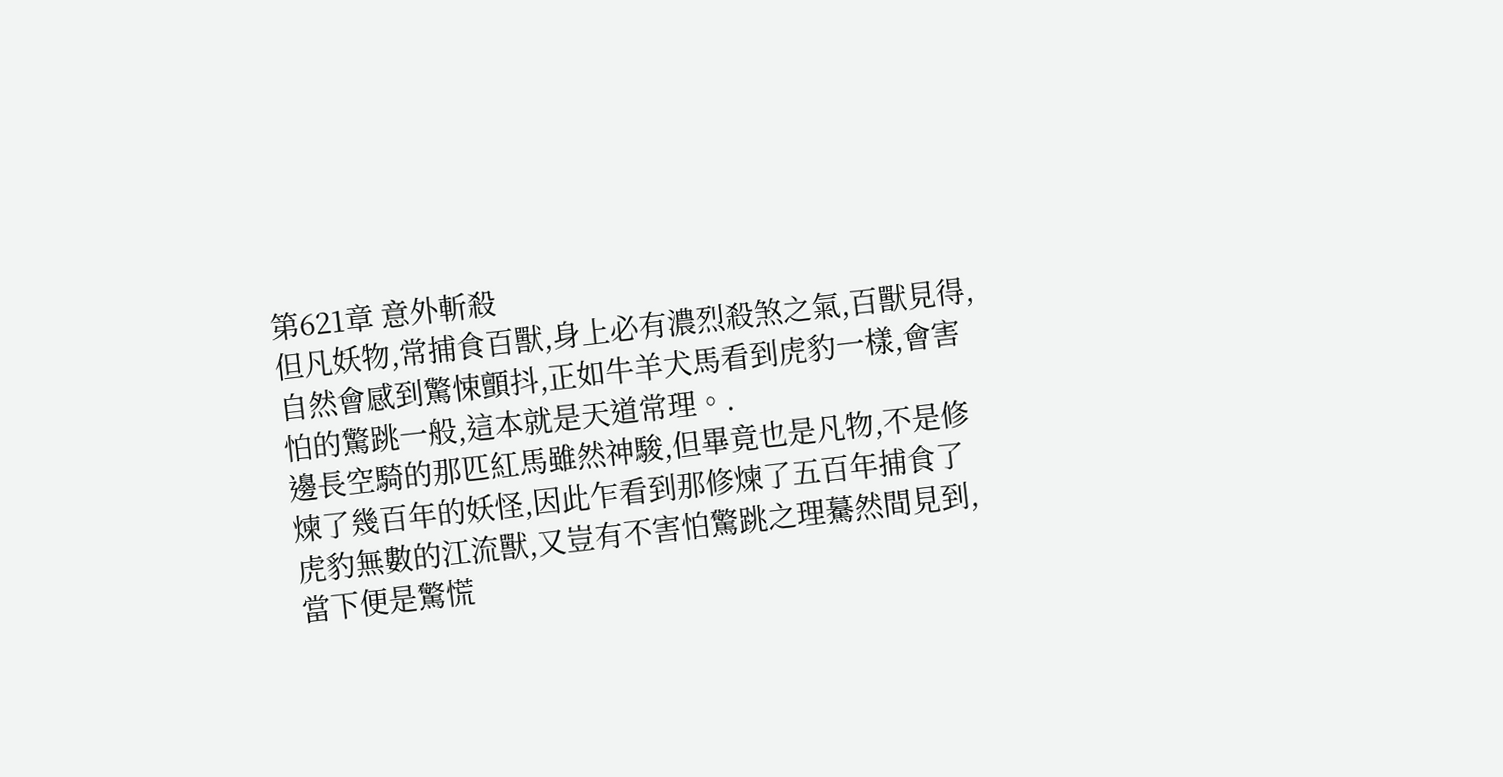第621章 意外斬殺
但凡妖物,常捕食百獸,身上必有濃烈殺煞之氣,百獸見得,自然會感到驚悚顫抖,正如牛羊犬馬看到虎豹一樣,會害怕的驚跳一般,這本就是天道常理。.
邊長空騎的那匹紅馬雖然神駿,但畢竟也是凡物,不是修煉了幾百年的妖怪,因此乍看到那修煉了五百年捕食了虎豹無數的江流獸,又豈有不害怕驚跳之理驀然間見到,當下便是驚慌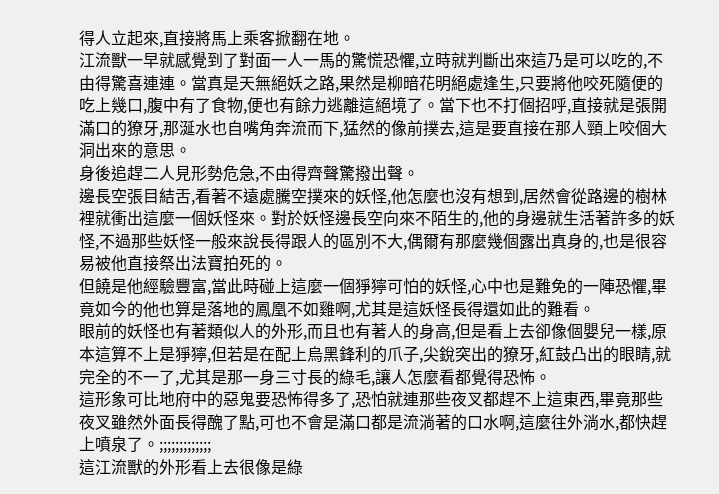得人立起來,直接將馬上乘客掀翻在地。
江流獸一早就感覺到了對面一人一馬的驚慌恐懼,立時就判斷出來這乃是可以吃的,不由得驚喜連連。當真是天無絕妖之路,果然是柳暗花明絕處逢生,只要將他咬死隨便的吃上幾口,腹中有了食物,便也有餘力逃離這絕境了。當下也不打個招呼,直接就是張開滿口的獠牙,那涎水也自嘴角奔流而下,猛然的像前撲去,這是要直接在那人頸上咬個大洞出來的意思。
身後追趕二人見形勢危急,不由得齊聲驚撥出聲。
邊長空張目結舌,看著不遠處騰空撲來的妖怪,他怎麼也沒有想到,居然會從路邊的樹林裡就衝出這麼一個妖怪來。對於妖怪邊長空向來不陌生的,他的身邊就生活著許多的妖怪,不過那些妖怪一般來說長得跟人的區別不大,偶爾有那麼幾個露出真身的,也是很容易被他直接祭出法寶拍死的。
但饒是他經驗豐富,當此時碰上這麼一個猙獰可怕的妖怪,心中也是難免的一陣恐懼,畢竟如今的他也算是落地的鳳凰不如雞啊,尤其是這妖怪長得還如此的難看。
眼前的妖怪也有著類似人的外形,而且也有著人的身高,但是看上去卻像個嬰兒一樣,原本這算不上是猙獰,但若是在配上烏黑鋒利的爪子,尖銳突出的獠牙,紅鼓凸出的眼睛,就完全的不一了,尤其是那一身三寸長的綠毛,讓人怎麼看都覺得恐怖。
這形象可比地府中的惡鬼要恐怖得多了,恐怕就連那些夜叉都趕不上這東西,畢竟那些夜叉雖然外面長得醜了點,可也不會是滿口都是流淌著的口水啊,這麼往外淌水,都快趕上噴泉了。;;;;;;;;;;;;;
這江流獸的外形看上去很像是綠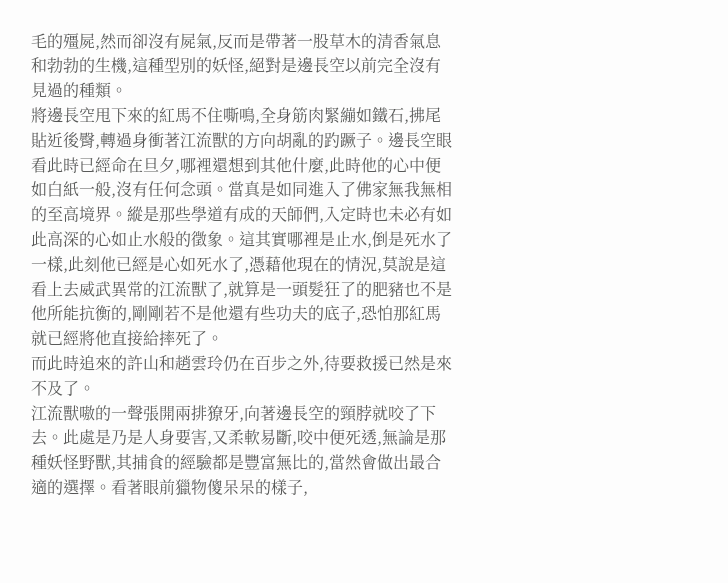毛的殭屍,然而卻沒有屍氣,反而是帶著一股草木的清香氣息和勃勃的生機,這種型別的妖怪,絕對是邊長空以前完全沒有見過的種類。
將邊長空甩下來的紅馬不住嘶鳴,全身筋肉緊繃如鐵石,拂尾貼近後臀,轉過身衝著江流獸的方向胡亂的趵蹶子。邊長空眼看此時已經命在旦夕,哪裡還想到其他什麼,此時他的心中便如白紙一般,沒有任何念頭。當真是如同進入了佛家無我無相的至高境界。縱是那些學道有成的天師們,入定時也未必有如此高深的心如止水般的徵象。這其實哪裡是止水,倒是死水了一樣,此刻他已經是心如死水了,憑藉他現在的情況,莫說是這看上去威武異常的江流獸了,就算是一頭髮狂了的肥豬也不是他所能抗衡的,剛剛若不是他還有些功夫的底子,恐怕那紅馬就已經將他直接給摔死了。
而此時追來的許山和趙雲玲仍在百步之外,待要救援已然是來不及了。
江流獸嗷的一聲張開兩排獠牙,向著邊長空的頸脖就咬了下去。此處是乃是人身要害,又柔軟易斷,咬中便死透,無論是那種妖怪野獸,其捕食的經驗都是豐富無比的,當然會做出最合適的選擇。看著眼前獵物傻呆呆的樣子,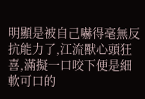明顯是被自己嚇得毫無反抗能力了,江流獸心頭狂喜,滿擬一口咬下便是細軟可口的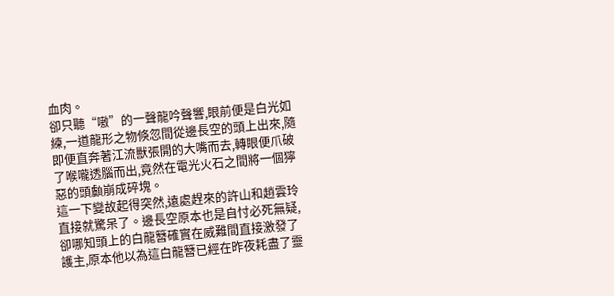血肉。
卻只聽“嗷”的一聲龍吟聲響,眼前便是白光如練,一道龍形之物倏忽間從邊長空的頭上出來,隨即便直奔著江流獸張開的大嘴而去,轉眼便爪破了喉嚨透腦而出,竟然在電光火石之間將一個獰惡的頭顱崩成碎塊。
這一下變故起得突然,遠處趕來的許山和趙雲玲直接就驚呆了。邊長空原本也是自忖必死無疑,卻哪知頭上的白龍簪確實在威難間直接激發了護主,原本他以為這白龍簪已經在昨夜耗盡了靈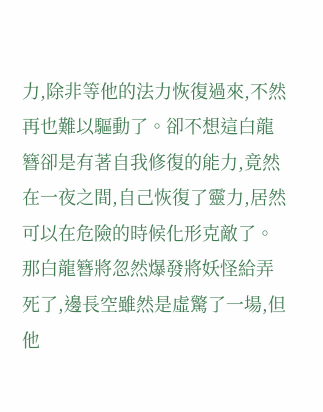力,除非等他的法力恢復過來,不然再也難以驅動了。卻不想這白龍簪卻是有著自我修復的能力,竟然在一夜之間,自己恢復了靈力,居然可以在危險的時候化形克敵了。
那白龍簪將忽然爆發將妖怪給弄死了,邊長空雖然是虛驚了一場,但他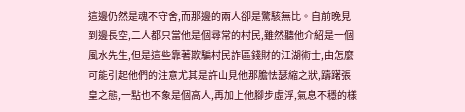這邊仍然是魂不守舍,而那邊的兩人卻是驚駭無比。自前晚見到邊長空,二人都只當他是個尋常的村民,雖然聽他介紹是一個風水先生,但是這些靠著欺騙村民詐區錢財的江湖術士,由怎麼可能引起他們的注意尤其是許山見他那膽怯瑟縮之狀,躊躇張皇之態,一點也不象是個高人,再加上他腳步虛浮,氣息不穩的樣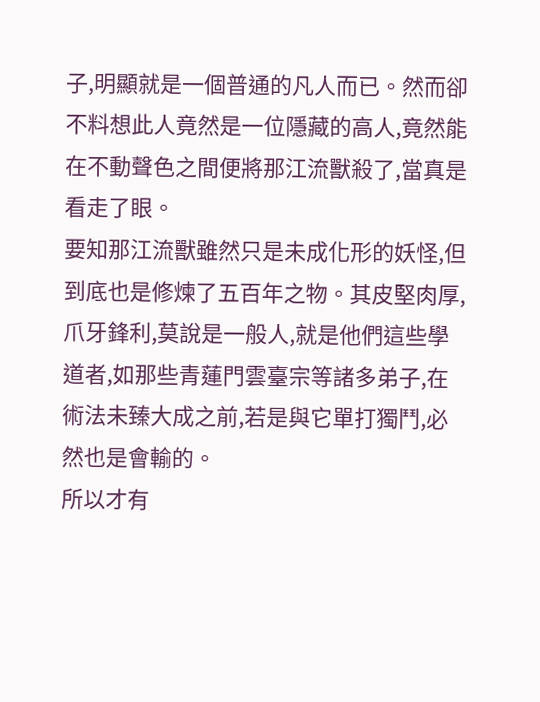子,明顯就是一個普通的凡人而已。然而卻不料想此人竟然是一位隱藏的高人,竟然能在不動聲色之間便將那江流獸殺了,當真是看走了眼。
要知那江流獸雖然只是未成化形的妖怪,但到底也是修煉了五百年之物。其皮堅肉厚,爪牙鋒利,莫說是一般人,就是他們這些學道者,如那些青蓮門雲臺宗等諸多弟子,在術法未臻大成之前,若是與它單打獨鬥,必然也是會輸的。
所以才有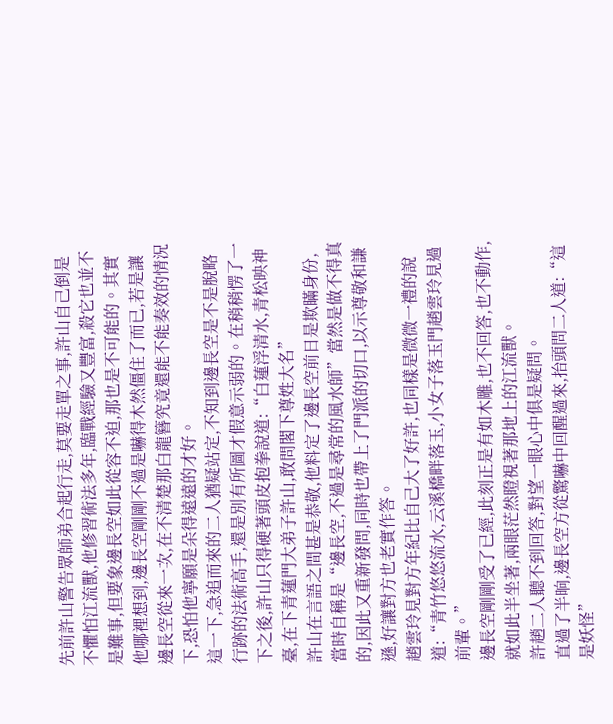先前許山警告眾師弟合起行走,莫要走單之事,許山自己倒是不懼怕江流獸,他修習術法多年,臨戰經驗又豐富,殺它也並不是難事,但要象邊長空如此從容不迫,那也是不可能的。其實他哪裡想到,邊長空剛剛不過是嚇得木然僵住了而已,若是讓邊長空從來一次,在不清楚那白龍簪究竟還能不能奏效的情況下,恐怕他寧願是朵得遠遠的才好。
這一下,急追而來的二人猶疑站定,不知到邊長空是不是脫略行跡的法術高手,還是別有所圖才假意示弱的。在稍稍愣了一下之後,許山只得硬著頭皮抱拳說道:“白蓮浮清水,青松映神臺,在下青蓮門大弟子許山,敢問閣下尊姓大名”
許山在言語之間甚是恭敬,他料定了邊長空前日是欺瞞身份,當時自稱是“邊長空,不過是尋常的風水師”當然是做不得真的,因此又重新發問,同時也帶上了門派的切口,以示尊敬和謙遜,好讓對方也老實作答。
趙雲玲見對方年紀比自己大了好許,也同樣是微微一禮的說道:“青竹悠悠流水,云溪橋畔落玉,小女子落玉門趙雲玲見過前輩。”
邊長空剛剛受了已經,此刻正是有如木雕,也不回答,也不動作,就如此半坐著,兩眼茫然瞪視著那地上的江流獸。
許趙二人聽不到回答,對望一眼心中俱是疑問。
直過了半晌,邊長空方從驚嚇中回醒過來,抬頭問二人道:“這是妖怪”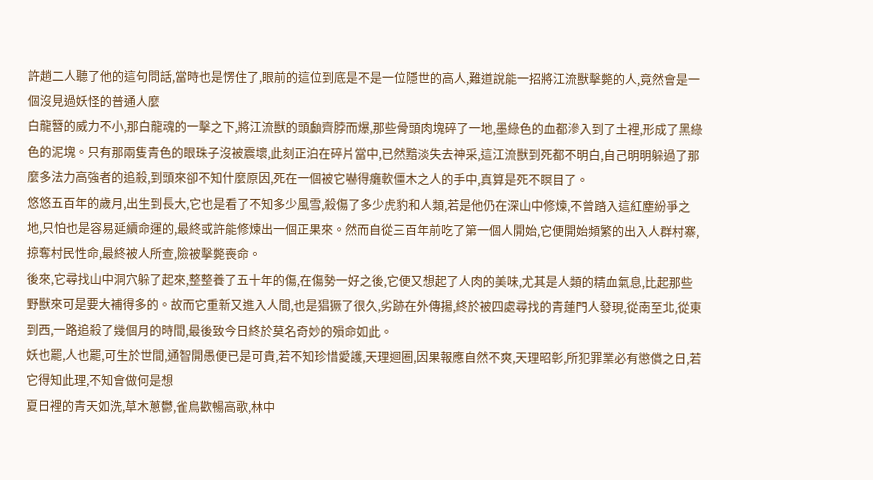許趙二人聽了他的這句問話,當時也是愣住了,眼前的這位到底是不是一位隱世的高人,難道說能一招將江流獸擊斃的人,竟然會是一個沒見過妖怪的普通人麼
白龍簪的威力不小,那白龍魂的一擊之下,將江流獸的頭顱齊脖而爆,那些骨頭肉塊碎了一地,墨綠色的血都滲入到了土裡,形成了黑綠色的泥塊。只有那兩隻青色的眼珠子沒被震壞,此刻正泊在碎片當中,已然黯淡失去神采,這江流獸到死都不明白,自己明明躲過了那麼多法力高強者的追殺,到頭來卻不知什麼原因,死在一個被它嚇得癱軟僵木之人的手中,真算是死不瞑目了。
悠悠五百年的歲月,出生到長大,它也是看了不知多少風雪,殺傷了多少虎豹和人類,若是他仍在深山中修煉,不曾踏入這紅塵紛爭之地,只怕也是容易延續命運的,最終或許能修煉出一個正果來。然而自從三百年前吃了第一個人開始,它便開始頻繁的出入人群村寨,掠奪村民性命,最終被人所查,險被擊斃喪命。
後來,它尋找山中洞穴躲了起來,整整養了五十年的傷,在傷勢一好之後,它便又想起了人肉的美味,尤其是人類的精血氣息,比起那些野獸來可是要大補得多的。故而它重新又進入人間,也是猖獗了很久,劣跡在外傳揚,終於被四處尋找的青蓮門人發現,從南至北,從東到西,一路追殺了幾個月的時間,最後致今日終於莫名奇妙的殞命如此。
妖也罷,人也罷,可生於世間,通智開愚便已是可貴,若不知珍惜愛護,天理迴圈,因果報應自然不爽,天理昭彰,所犯罪業必有懲償之日,若它得知此理,不知會做何是想
夏日裡的青天如洗,草木蔥鬱,雀鳥歡暢高歌,林中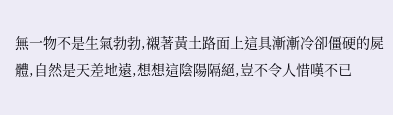無一物不是生氣勃勃,襯著黃土路面上這具漸漸冷卻僵硬的屍體,自然是天差地遠,想想這陰陽隔絕,豈不令人惜嘆不已